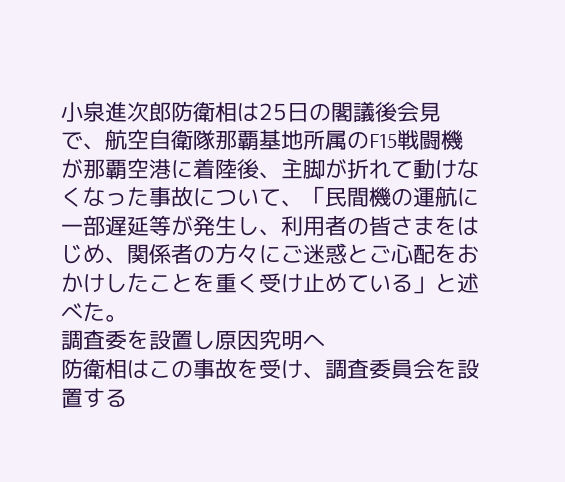小泉進次郎防衛相は25日の閣議後会見で、航空自衛隊那覇基地所属のF15戦闘機が那覇空港に着陸後、主脚が折れて動けなくなった事故について、「民間機の運航に一部遅延等が発生し、利用者の皆さまをはじめ、関係者の方々にご迷惑とご心配をおかけしたことを重く受け止めている」と述べた。
調査委を設置し原因究明へ
防衛相はこの事故を受け、調査委員会を設置する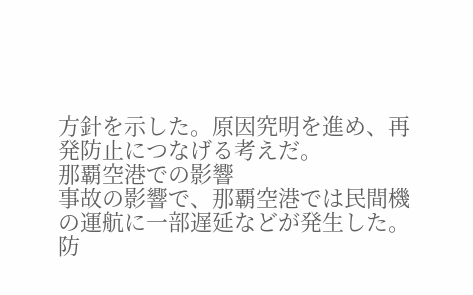方針を示した。原因究明を進め、再発防止につなげる考えだ。
那覇空港での影響
事故の影響で、那覇空港では民間機の運航に一部遅延などが発生した。防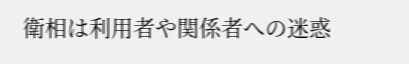衛相は利用者や関係者への迷惑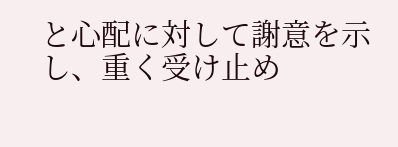と心配に対して謝意を示し、重く受け止め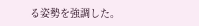る姿勢を強調した。